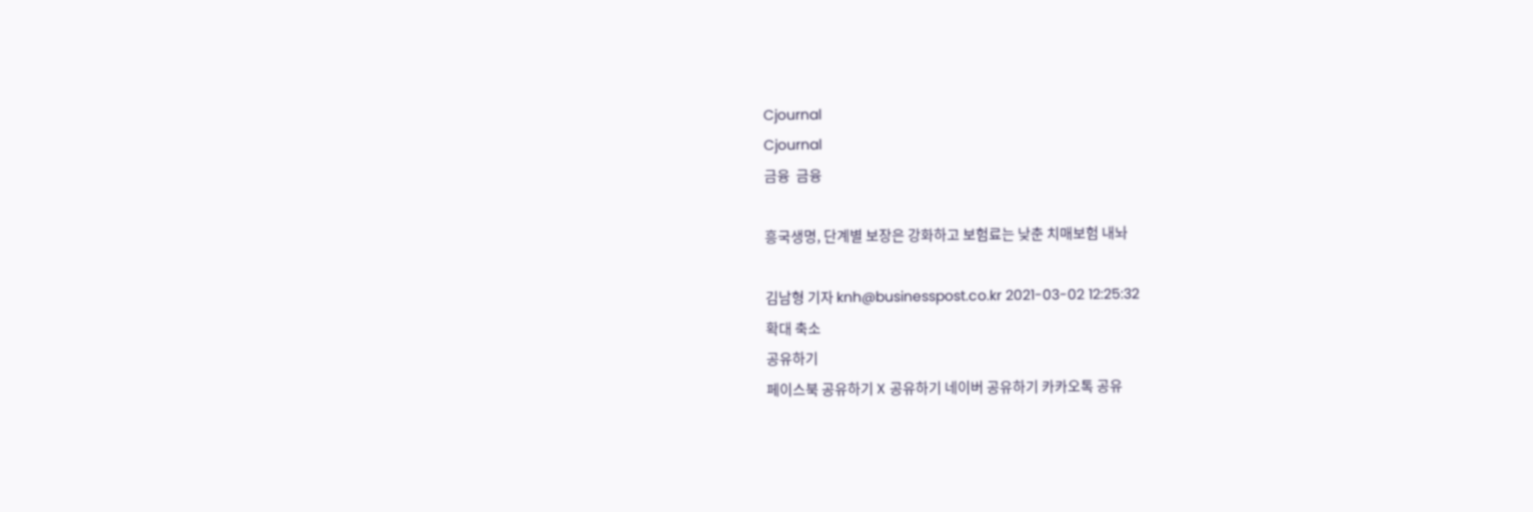Cjournal
Cjournal
금융  금융

흥국생명, 단계별 보장은 강화하고 보험료는 낮춘 치매보험 내놔

김남형 기자 knh@businesspost.co.kr 2021-03-02 12:25:32
확대 축소
공유하기
페이스북 공유하기 X 공유하기 네이버 공유하기 카카오톡 공유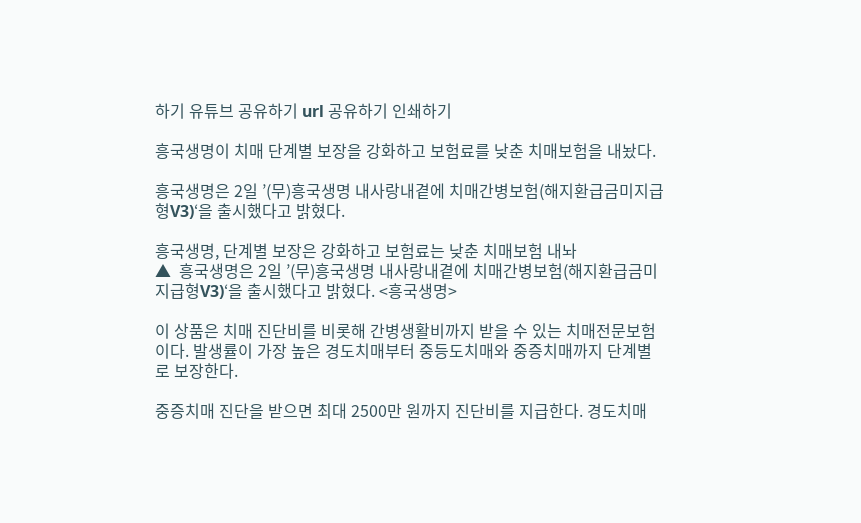하기 유튜브 공유하기 url 공유하기 인쇄하기

흥국생명이 치매 단계별 보장을 강화하고 보험료를 낮춘 치매보험을 내놨다.

흥국생명은 2일 ’(무)흥국생명 내사랑내곁에 치매간병보험(해지환급금미지급형V3)‘을 출시했다고 밝혔다.

흥국생명, 단계별 보장은 강화하고 보험료는 낮춘 치매보험 내놔
▲  흥국생명은 2일 ’(무)흥국생명 내사랑내곁에 치매간병보험(해지환급금미지급형V3)‘을 출시했다고 밝혔다. <흥국생명>

이 상품은 치매 진단비를 비롯해 간병생활비까지 받을 수 있는 치매전문보험이다. 발생률이 가장 높은 경도치매부터 중등도치매와 중증치매까지 단계별로 보장한다.

중증치매 진단을 받으면 최대 2500만 원까지 진단비를 지급한다. 경도치매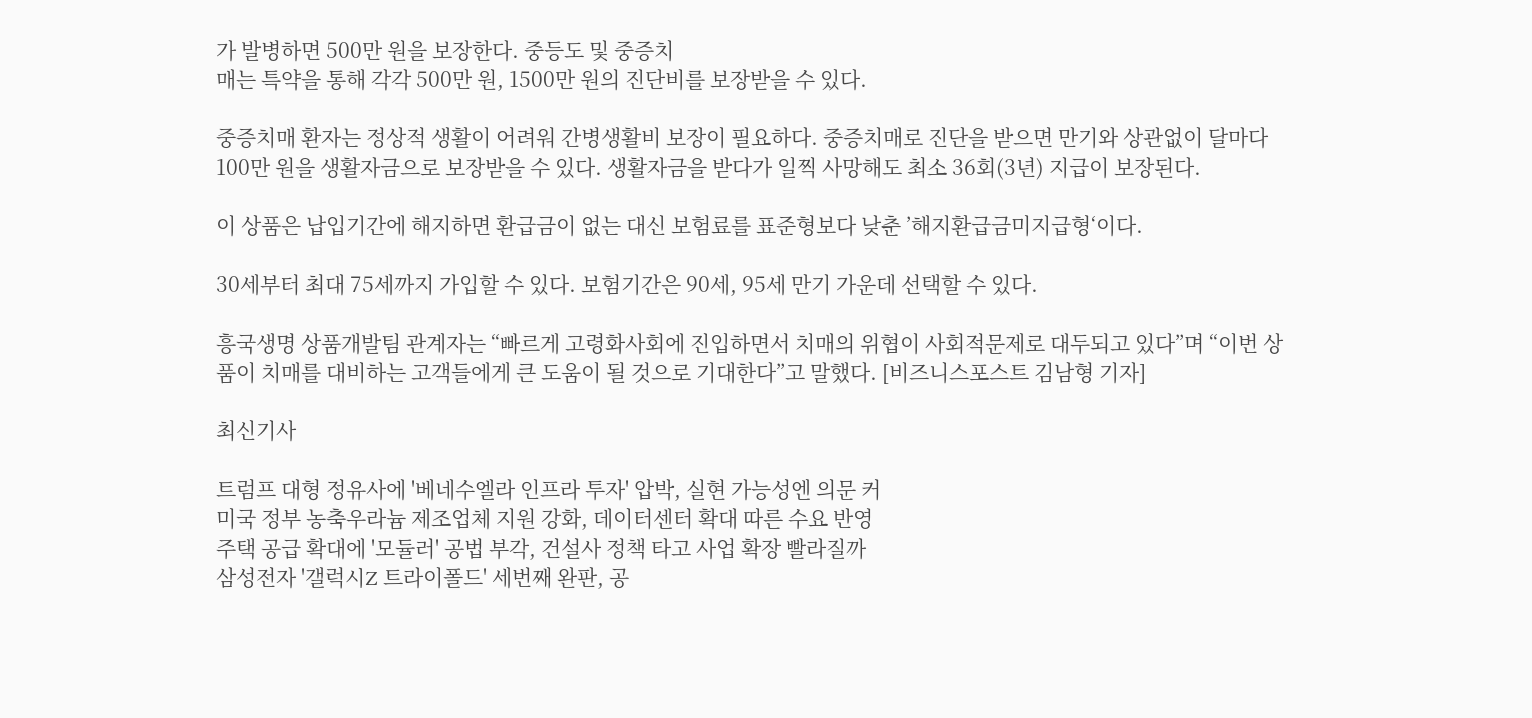가 발병하면 500만 원을 보장한다. 중등도 및 중증치
매는 특약을 통해 각각 500만 원, 1500만 원의 진단비를 보장받을 수 있다.

중증치매 환자는 정상적 생활이 어려워 간병생활비 보장이 필요하다. 중증치매로 진단을 받으면 만기와 상관없이 달마다 100만 원을 생활자금으로 보장받을 수 있다. 생활자금을 받다가 일찍 사망해도 최소 36회(3년) 지급이 보장된다.

이 상품은 납입기간에 해지하면 환급금이 없는 대신 보험료를 표준형보다 낮춘 ’해지환급금미지급형‘이다.

30세부터 최대 75세까지 가입할 수 있다. 보험기간은 90세, 95세 만기 가운데 선택할 수 있다.

흥국생명 상품개발팀 관계자는 “빠르게 고령화사회에 진입하면서 치매의 위협이 사회적문제로 대두되고 있다”며 “이번 상품이 치매를 대비하는 고객들에게 큰 도움이 될 것으로 기대한다”고 말했다. [비즈니스포스트 김남형 기자]

최신기사

트럼프 대형 정유사에 '베네수엘라 인프라 투자' 압박, 실현 가능성엔 의문 커
미국 정부 농축우라늄 제조업체 지원 강화, 데이터센터 확대 따른 수요 반영
주택 공급 확대에 '모듈러' 공법 부각, 건설사 정책 타고 사업 확장 빨라질까
삼성전자 '갤럭시Z 트라이폴드' 세번째 완판, 공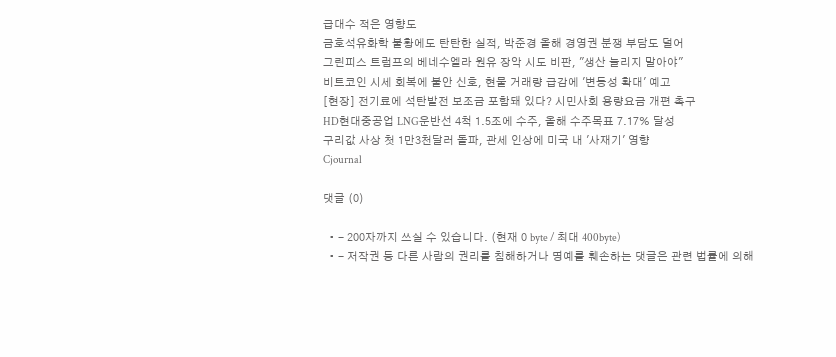급대수 적은 영향도
금호석유화학 불황에도 탄탄한 실적, 박준경 올해 경영권 분쟁 부담도 덜어
그린피스 트럼프의 베네수엘라 원유 장악 시도 비판, "생산 늘리지 말아야"
비트코인 시세 회복에 불안 신호, 현물 거래량 급감에 '변동성 확대' 예고
[현장] 전기료에 석탄발전 보조금 포함돼 있다? 시민사회 용량요금 개편 촉구
HD현대중공업 LNG운반선 4척 1.5조에 수주, 올해 수주목표 7.17% 달성
구리값 사상 첫 1만3천달러 돌파, 관세 인상에 미국 내 '사재기' 영향
Cjournal

댓글 (0)

  • - 200자까지 쓰실 수 있습니다. (현재 0 byte / 최대 400byte)
  • - 저작권 등 다른 사람의 권리를 침해하거나 명예를 훼손하는 댓글은 관련 법률에 의해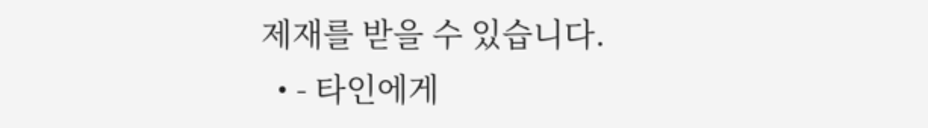제재를 받을 수 있습니다.
  • - 타인에게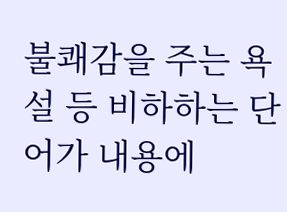불쾌감을 주는 욕설 등 비하하는 단어가 내용에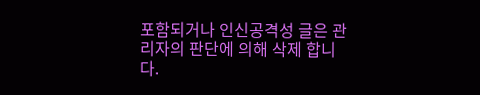포함되거나 인신공격성 글은 관리자의 판단에 의해 삭제 합니다.